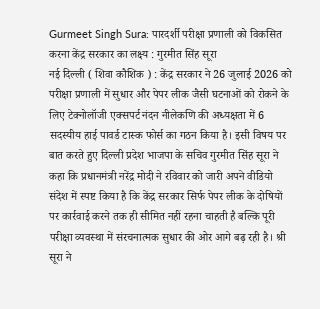Gurmeet Singh Sura: पारदर्शी परीक्षा प्रणाली को विकसित करना केंद्र सरकार का लक्ष्य : गुरमीत सिंह सूरा
नई दिल्ली ( शिवा कौशिक ) : केंद्र सरकार ने 26 जुलाई 2026 को परीक्षा प्रणाली में सुधार और पेपर लीक जैसी घटनाओं को रोकने के लिए टेक्नोलॉजी एक्सपर्ट नंदन नीलेकणि की अध्यक्षता में 6 सदस्यीय हाई पावर्ड टास्क फोर्स का गठन किया है। इसी विषय पर बात करते हुए दिल्ली प्रदेश भाजपा के सचिव गुरमीत सिंह सूरा ने कहा कि प्रधानमंत्री नरेंद्र मोदी ने रविवार को जारी अपने वीडियो संदेश में स्पष्ट किया है कि केंद्र सरकार सिर्फ पेपर लीक के दोषियों पर कार्रवाई करने तक ही सीमित नहीं रहना चाहती है बल्कि पूरी परीक्षा व्यवस्था में संरचनात्मक सुधार की ओर आगे बढ़ रही है। श्री सूरा ने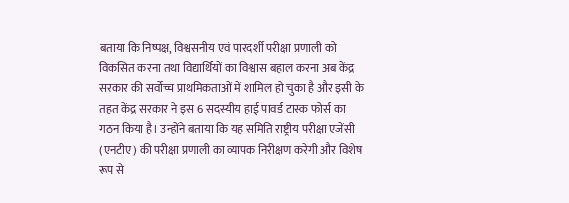बताया कि निष्पक्ष, विश्वसनीय एवं पारदर्शी परीक्षा प्रणाली को विकसित करना तथा विद्यार्थियों का विश्वास बहाल करना अब केंद्र सरकार की सर्वोच्च प्राथमिकताओं में शामिल हो चुका है और इसी के तहत केंद्र सरकार ने इस 6 सदस्यीय हाई पावर्ड टास्क फोर्स का गठन किया है। उन्होंने बताया कि यह समिति राष्ट्रीय परीक्षा एजेंसी (एनटीए) की परीक्षा प्रणाली का व्यापक निरीक्षण करेगी और विशेष रूप से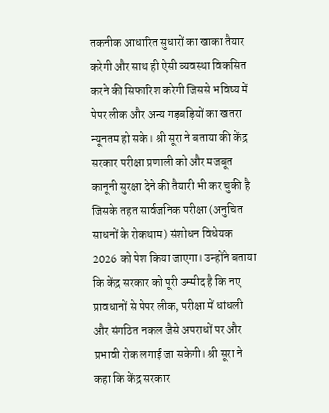तकनीक आधारित सुधारों का खाका तैयार करेगी और साथ ही ऐसी व्यवस्था विकसित करने की सिफारिश करेगी जिससे भविष्य में पेपर लीक और अन्य गड़बड़ियों का खतरा न्यूनतम हो सके। श्री सूरा ने बताया की केंद्र सरकार परीक्षा प्रणाली को और मजबूत कानूनी सुरक्षा देने की तैयारी भी कर चुकी है जिसके तहत सार्वजनिक परीक्षा (अनुचित साधनों के रोकथाम) संशोधन विधेयक 2026 को पेश किया जाएगा। उन्होंने बताया कि केंद्र सरकार को पूरी उम्मीद है कि नए प्रावधानों से पेपर लीक, परीक्षा में धांधली और संगठित नकल जैसे अपराधों पर और प्रभावी रोक लगाई जा सकेगी। श्री सूरा ने कहा कि केंद्र सरकार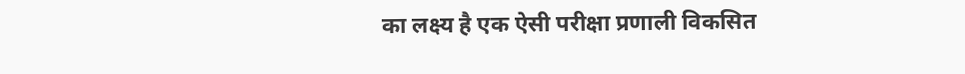का लक्ष्य है एक ऐसी परीक्षा प्रणाली विकसित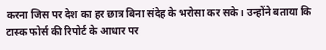करना जिस पर देश का हर छात्र बिना संदेह के भरोसा कर सके। उन्होंने बताया कि टास्क फोर्स की रिपोर्ट के आधार पर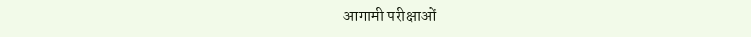आगामी परीक्षाओं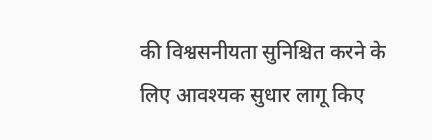की विश्वसनीयता सुनिश्चित करने के लिए आवश्यक सुधार लागू किए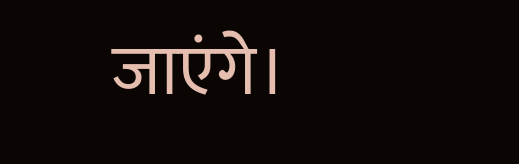जाएंगे।